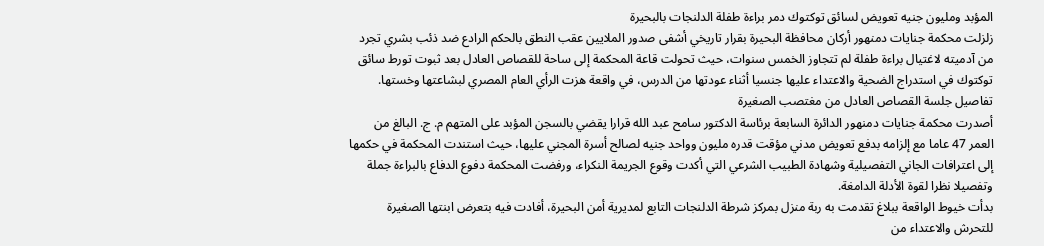المؤبد ومليون جنيه تعويض لسائق توكتوك دمر براءة طفلة الدلنجات بالبحيرة
زلزلت محكمة جنايات دمنهور أركان محافظة البحيرة بقرار تاريخي أشفى صدور الملايين عقب النطق بالحكم الرادع ضد ذئب بشري تجرد من آدميته لاغتيال براءة طفلة لم تتجاوز الخمس سنوات، حيث تحولت قاعة المحكمة إلى ساحة للقصاص العادل بعد ثبوت تورط سائق توكتوك في استدراج الضحية والاعتداء عليها جنسيا أثناء عودتها من الدرس، في واقعة هزت الرأي العام المصري لبشاعتها وخستها.
تفاصيل جلسة القصاص العادل من مغتصب الصغيرة
أصدرت محكمة جنايات دمنهور الدائرة السابعة برئاسة الدكتور سامح عبد الله قرارا يقضي بالسجن المؤبد على المتهم م. ج. البالغ من العمر 47 عاما مع إلزامه بدفع تعويض مدني مؤقت قدره مليون وواحد جنيه لصالح أسرة المجني عليها، حيث استندت المحكمة في حكمها إلى اعترافات الجاني التفصيلية وشهادة الطبيب الشرعي التي أكدت وقوع الجريمة النكراء، ورفضت المحكمة دفوع الدفاع بالبراءة جملة وتفصيلا نظرا لقوة الأدلة الدامغة.
بدأت خيوط الواقعة ببلاغ تقدمت به ربة منزل بمركز شرطة الدلنجات التابع لمديرية أمن البحيرة، أفادت فيه بتعرض ابنتها الصغيرة للتحرش والاعتداء من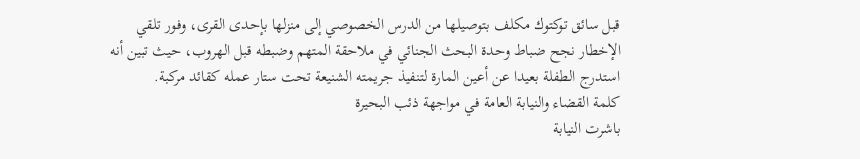قبل سائق توكتوك مكلف بتوصيلها من الدرس الخصوصي إلى منزلها بإحدى القرى، وفور تلقي الإخطار نجح ضباط وحدة البحث الجنائي في ملاحقة المتهم وضبطه قبل الهروب، حيث تبين أنه استدرج الطفلة بعيدا عن أعين المارة لتنفيذ جريمته الشنيعة تحت ستار عمله كقائد مركبة.
كلمة القضاء والنيابة العامة في مواجهة ذئب البحيرة
باشرت النيابة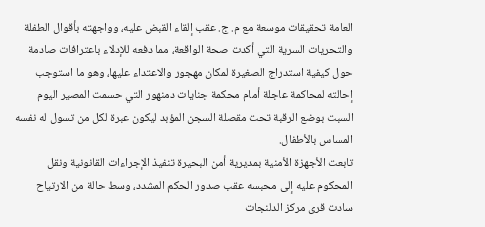العامة تحقيقات موسعة مع م. ج. عقب إلقاء القبض عليه، وواجهته بأقوال الطفلة والتحريات السرية التي أكدت صحة الواقعة، مما دفعه للإدلاء باعترافات صادمة حول كيفية استدراج الصغيرة لمكان مهجور والاعتداء عليها، وهو ما استوجب إحالته لمحاكمة عاجلة أمام محكمة جنايات دمنهور التي حسمت المصير اليوم السبت بوضع الرقبة تحت مقصلة السجن المؤبد ليكون عبرة لكل من تسول له نفسه المساس بالأطفال.
تابعت الأجهزة الأمنية بمديرية أمن البحيرة تنفيذ الإجراءات القانونية ونقل المحكوم عليه إلى محبسه عقب صدور الحكم المشدد، وسط حالة من الارتياح سادت قرى مركز الدلنجات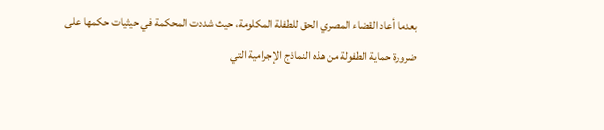بعدما أعاد القضاء المصري الحق للطفلة المكلومة، حيث شددت المحكمة في حيثيات حكمها على ضرورة حماية الطفولة من هذه النماذج الإجرامية التي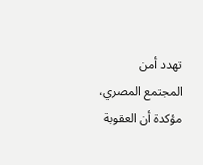تهدد أمن المجتمع المصري، مؤكدة أن العقوبة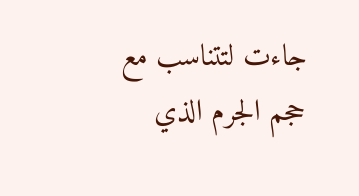جاءت لتتناسب مع حجم الجرم الذي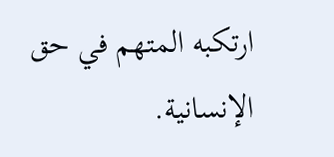ارتكبه المتهم في حق الإنسانية.